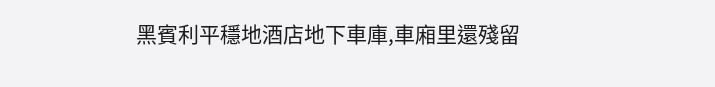黑賓利平穩地酒店地下車庫,車廂里還殘留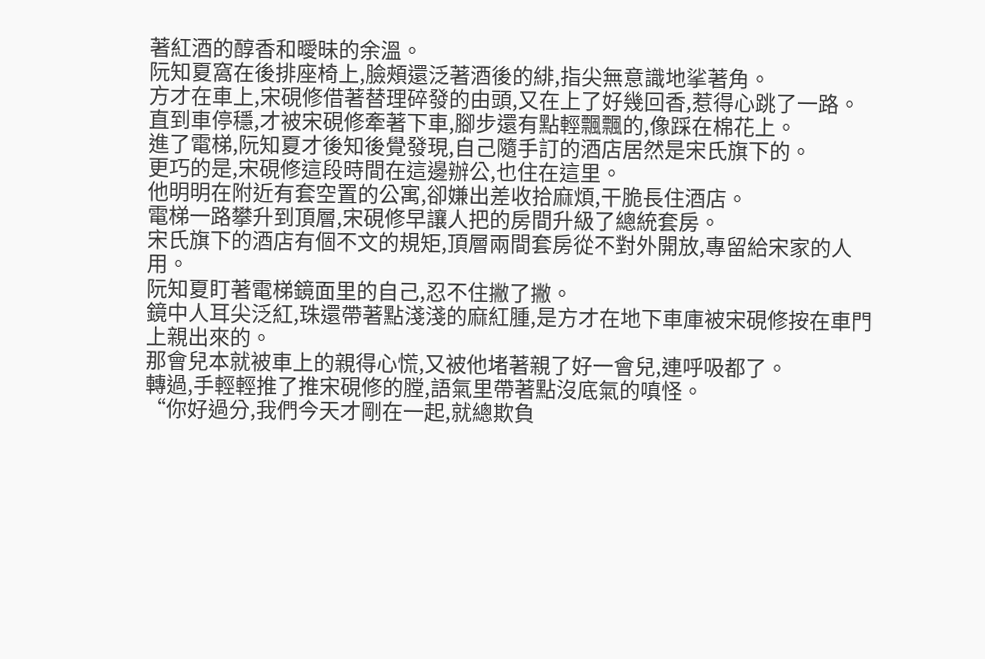著紅酒的醇香和曖昧的余溫。
阮知夏窩在後排座椅上,臉頰還泛著酒後的緋,指尖無意識地挲著角。
方才在車上,宋硯修借著替理碎發的由頭,又在上了好幾回香,惹得心跳了一路。
直到車停穩,才被宋硯修牽著下車,腳步還有點輕飄飄的,像踩在棉花上。
進了電梯,阮知夏才後知後覺發現,自己隨手訂的酒店居然是宋氏旗下的。
更巧的是,宋硯修這段時間在這邊辦公,也住在這里。
他明明在附近有套空置的公寓,卻嫌出差收拾麻煩,干脆長住酒店。
電梯一路攀升到頂層,宋硯修早讓人把的房間升級了總統套房。
宋氏旗下的酒店有個不文的規矩,頂層兩間套房從不對外開放,專留給宋家的人用。
阮知夏盯著電梯鏡面里的自己,忍不住撇了撇。
鏡中人耳尖泛紅,珠還帶著點淺淺的麻紅腫,是方才在地下車庫被宋硯修按在車門上親出來的。
那會兒本就被車上的親得心慌,又被他堵著親了好一會兒,連呼吸都了。
轉過,手輕輕推了推宋硯修的膛,語氣里帶著點沒底氣的嗔怪。
“你好過分,我們今天才剛在一起,就總欺負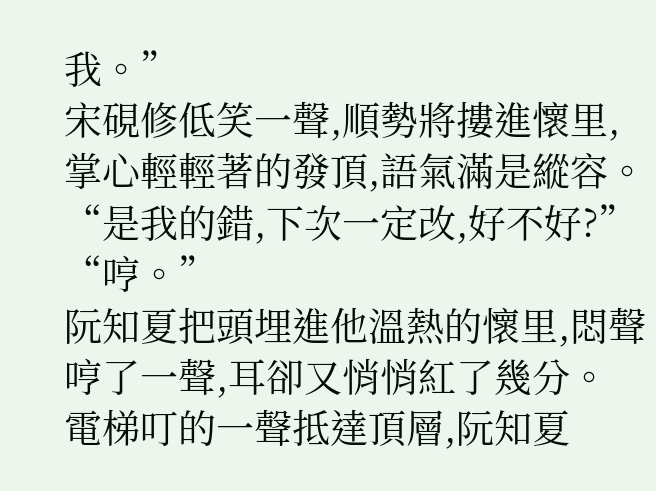我。”
宋硯修低笑一聲,順勢將摟進懷里,掌心輕輕著的發頂,語氣滿是縱容。
“是我的錯,下次一定改,好不好?”
“哼。”
阮知夏把頭埋進他溫熱的懷里,悶聲哼了一聲,耳卻又悄悄紅了幾分。
電梯叮的一聲抵達頂層,阮知夏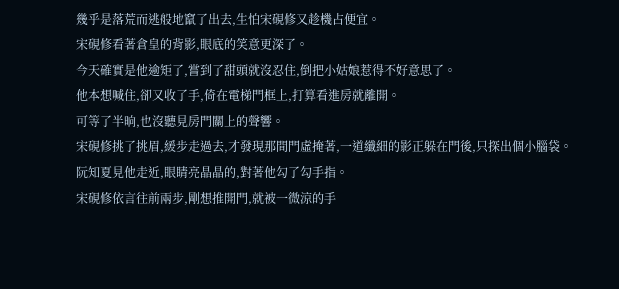幾乎是落荒而逃般地竄了出去,生怕宋硯修又趁機占便宜。
宋硯修看著倉皇的背影,眼底的笑意更深了。
今天確實是他逾矩了,嘗到了甜頭就沒忍住,倒把小姑娘惹得不好意思了。
他本想喊住,卻又收了手,倚在電梯門框上,打算看進房就離開。
可等了半晌,也沒聽見房門關上的聲響。
宋硯修挑了挑眉,緩步走過去,才發現那間門虛掩著,一道纖細的影正躲在門後,只探出個小腦袋。
阮知夏見他走近,眼睛亮晶晶的,對著他勾了勾手指。
宋硯修依言往前兩步,剛想推開門,就被一微涼的手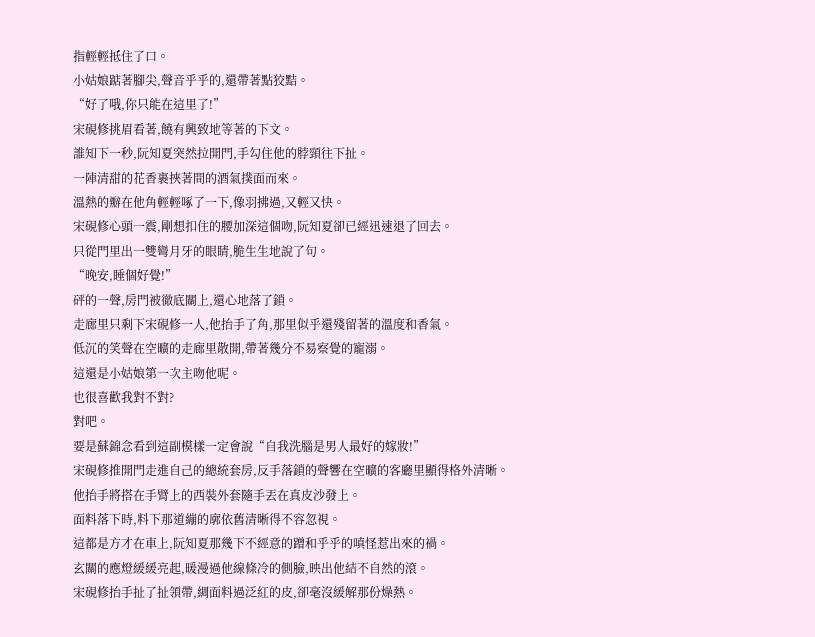指輕輕抵住了口。
小姑娘踮著腳尖,聲音乎乎的,還帶著點狡黠。
“好了哦,你只能在這里了!”
宋硯修挑眉看著,饒有興致地等著的下文。
誰知下一秒,阮知夏突然拉開門,手勾住他的脖頸往下扯。
一陣清甜的花香裹挾著間的酒氣撲面而來。
溫熱的瓣在他角輕輕啄了一下,像羽拂過,又輕又快。
宋硯修心頭一震,剛想扣住的腰加深這個吻,阮知夏卻已經迅速退了回去。
只從門里出一雙彎月牙的眼睛,脆生生地說了句。
“晚安,睡個好覺!”
砰的一聲,房門被徹底關上,還心地落了鎖。
走廊里只剩下宋硯修一人,他抬手了角,那里似乎還殘留著的溫度和香氣。
低沉的笑聲在空曠的走廊里散開,帶著幾分不易察覺的寵溺。
這還是小姑娘第一次主吻他呢。
也很喜歡我對不對?
對吧。
要是蘇錦念看到這副模樣一定會說“自我洗腦是男人最好的嫁妝!”
宋硯修推開門走進自己的總統套房,反手落鎖的聲響在空曠的客廳里顯得格外清晰。
他抬手將搭在手臂上的西裝外套隨手丟在真皮沙發上。
面料落下時,料下那道繃的廓依舊清晰得不容忽視。
這都是方才在車上,阮知夏那幾下不經意的蹭和乎乎的嗔怪惹出來的禍。
玄關的應燈緩緩亮起,暖漫過他線條冷的側臉,映出他結不自然的滾。
宋硯修抬手扯了扯領帶,綢面料過泛紅的皮,卻毫沒緩解那份燥熱。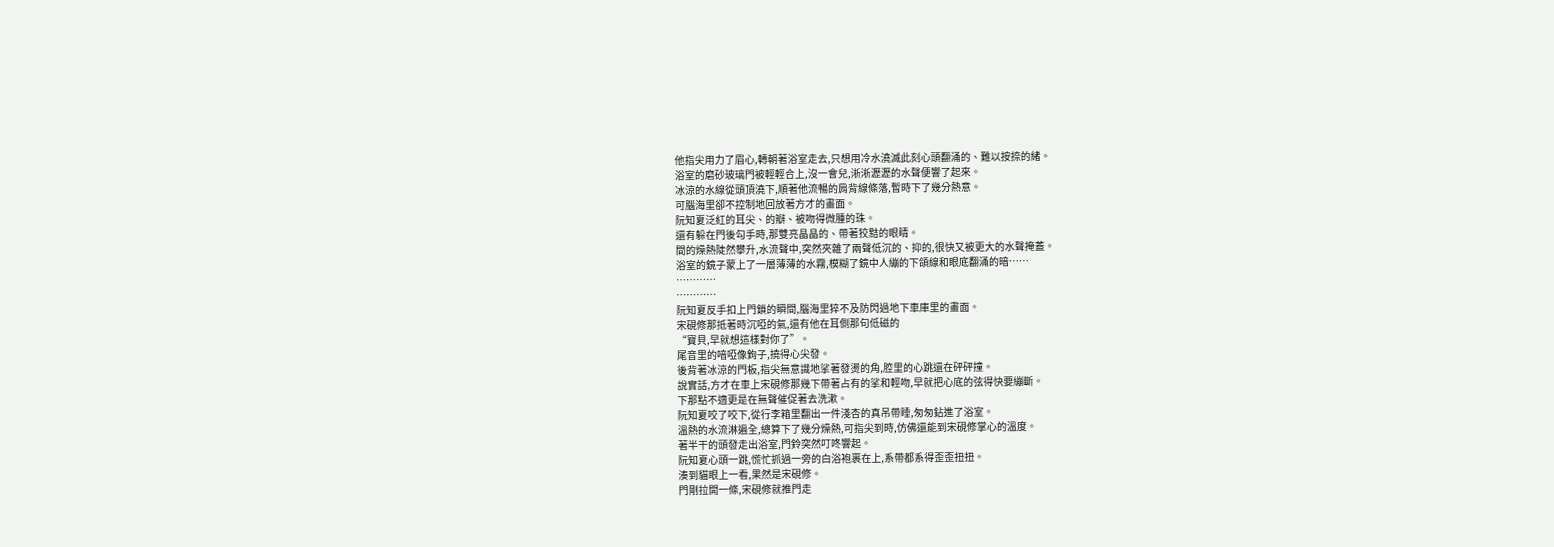他指尖用力了眉心,轉朝著浴室走去,只想用冷水澆滅此刻心頭翻涌的、難以按捺的緒。
浴室的磨砂玻璃門被輕輕合上,沒一會兒,淅淅瀝瀝的水聲便響了起來。
冰涼的水線從頭頂澆下,順著他流暢的肩背線條落,暫時下了幾分熱意。
可腦海里卻不控制地回放著方才的畫面。
阮知夏泛紅的耳尖、的瓣、被吻得微腫的珠。
還有躲在門後勾手時,那雙亮晶晶的、帶著狡黠的眼睛。
間的燥熱陡然攀升,水流聲中,突然夾雜了兩聲低沉的、抑的,很快又被更大的水聲掩蓋。
浴室的鏡子蒙上了一層薄薄的水霧,模糊了鏡中人繃的下頜線和眼底翻涌的暗……
…………
…………
阮知夏反手扣上門鎖的瞬間,腦海里猝不及防閃過地下車庫里的畫面。
宋硯修那抵著時沉啞的氣,還有他在耳側那句低磁的
“寶貝,早就想這樣對你了”。
尾音里的喑啞像鉤子,撓得心尖發。
後背著冰涼的門板,指尖無意識地挲著發燙的角,腔里的心跳還在砰砰撞。
說實話,方才在車上宋硯修那幾下帶著占有的挲和輕吻,早就把心底的弦得快要繃斷。
下那點不適更是在無聲催促著去洗漱。
阮知夏咬了咬下,從行李箱里翻出一件淺杏的真吊帶睡,匆匆鉆進了浴室。
溫熱的水流淋遍全,總算下了幾分燥熱,可指尖到時,仿佛還能到宋硯修掌心的溫度。
著半干的頭發走出浴室,門鈴突然叮咚響起。
阮知夏心頭一跳,慌忙抓過一旁的白浴袍裹在上,系帶都系得歪歪扭扭。
湊到貓眼上一看,果然是宋硯修。
門剛拉開一條,宋硯修就推門走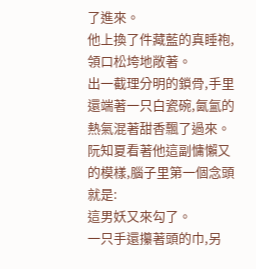了進來。
他上換了件藏藍的真睡袍,領口松垮地敞著。
出一截理分明的鎖骨,手里還端著一只白瓷碗,氤氳的熱氣混著甜香飄了過來。
阮知夏看著他這副慵懶又的模樣,腦子里第一個念頭就是:
這男妖又來勾了。
一只手還攥著頭的巾,另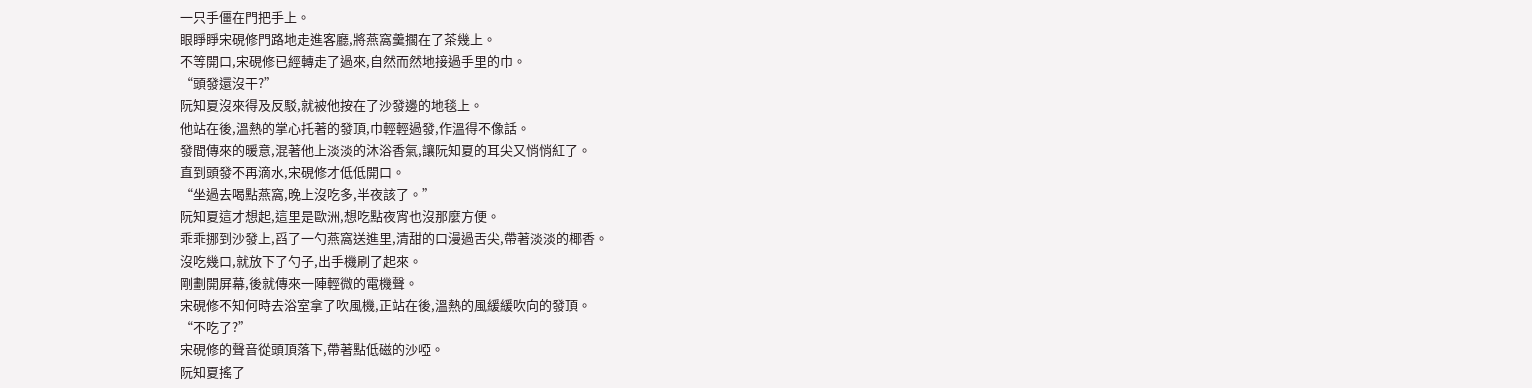一只手僵在門把手上。
眼睜睜宋硯修門路地走進客廳,將燕窩羹擱在了茶幾上。
不等開口,宋硯修已經轉走了過來,自然而然地接過手里的巾。
“頭發還沒干?”
阮知夏沒來得及反駁,就被他按在了沙發邊的地毯上。
他站在後,溫熱的掌心托著的發頂,巾輕輕過發,作溫得不像話。
發間傳來的暖意,混著他上淡淡的沐浴香氣,讓阮知夏的耳尖又悄悄紅了。
直到頭發不再滴水,宋硯修才低低開口。
“坐過去喝點燕窩,晚上沒吃多,半夜該了。”
阮知夏這才想起,這里是歐洲,想吃點夜宵也沒那麼方便。
乖乖挪到沙發上,舀了一勺燕窩送進里,清甜的口漫過舌尖,帶著淡淡的椰香。
沒吃幾口,就放下了勺子,出手機刷了起來。
剛劃開屏幕,後就傳來一陣輕微的電機聲。
宋硯修不知何時去浴室拿了吹風機,正站在後,溫熱的風緩緩吹向的發頂。
“不吃了?”
宋硯修的聲音從頭頂落下,帶著點低磁的沙啞。
阮知夏搖了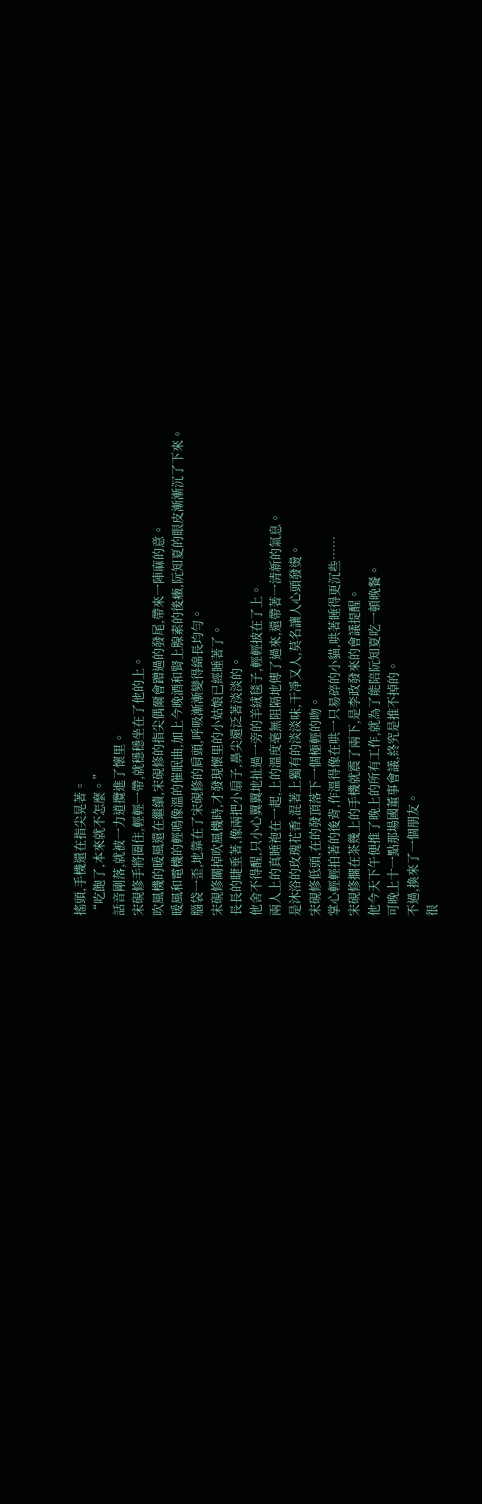搖頭,手機還在指尖晃著。
“吃飽了,本來就不怎麼。”
話音剛落,就被一力道攬進了懷里。
宋硯修手將圈住,輕輕一帶,就穩穩坐在了他的上。
吹風機的暖風還在繼續,宋硯修的指尖偶爾會蹭過的發尾,帶來一陣麻的意。
暖風和電機的輕鳴像溫的催眠曲,加上今晚酒和腎上腺素的後癥,阮知夏的眼皮漸漸沉了下來。
腦袋一歪,地靠在了宋硯修的肩頭,呼吸漸漸變得綿長均勻。
宋硯修關掉吹風機時,才發現懷里的小姑娘已經睡著了。
長長的睫垂著,像兩把小扇子,鼻尖還泛著淡淡的。
他舍不得醒,只小心翼翼地扯過一旁的羊絨毯子,輕輕披在了上。
兩人上的真睡袍在一起,上的溫度毫無阻隔地傳了過來,還帶著一清新的氣息。
是沐浴的玫瑰花香,混著上獨有的淡淡味,干凈又人,莫名讓人心頭發燙。
宋硯修低頭,在的發頂落下一個極輕的吻。
掌心輕輕拍著的後背,作溫得像在哄一只易碎的小貓,哄著睡得更沉些……
宋硯修擱在茶幾上的手機就震了兩下,是李政發來的會議提醒。
他今天下午便推了晚上的所有工作,就為了能陪阮知夏吃一頓晚餐。
可晚上十一點那場國董事會議,終究是推不掉的。
不過,換來了一個朋友。
很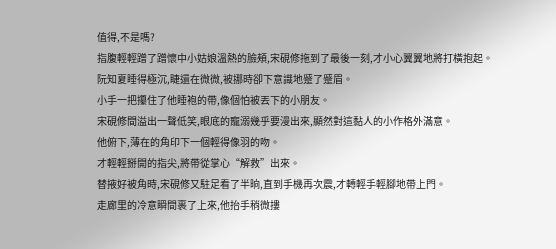值得,不是嗎?
指腹輕輕蹭了蹭懷中小姑娘溫熱的臉頰,宋硯修拖到了最後一刻,才小心翼翼地將打橫抱起。
阮知夏睡得極沉,睫還在微微,被挪時卻下意識地蹙了蹙眉。
小手一把攥住了他睡袍的帶,像個怕被丟下的小朋友。
宋硯修間溢出一聲低笑,眼底的寵溺幾乎要漫出來,顯然對這黏人的小作格外滿意。
他俯下,薄在的角印下一個輕得像羽的吻。
才輕輕掰開的指尖,將帶從掌心“解救”出來。
替掖好被角時,宋硯修又駐足看了半晌,直到手機再次震,才轉輕手輕腳地帶上門。
走廊里的冷意瞬間裹了上來,他抬手稍微摟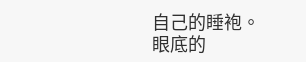自己的睡袍。
眼底的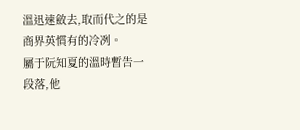溫迅速斂去,取而代之的是商界英慣有的冷冽。
屬于阮知夏的溫時暫告一段落,他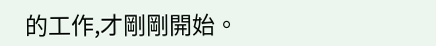的工作,才剛剛開始。